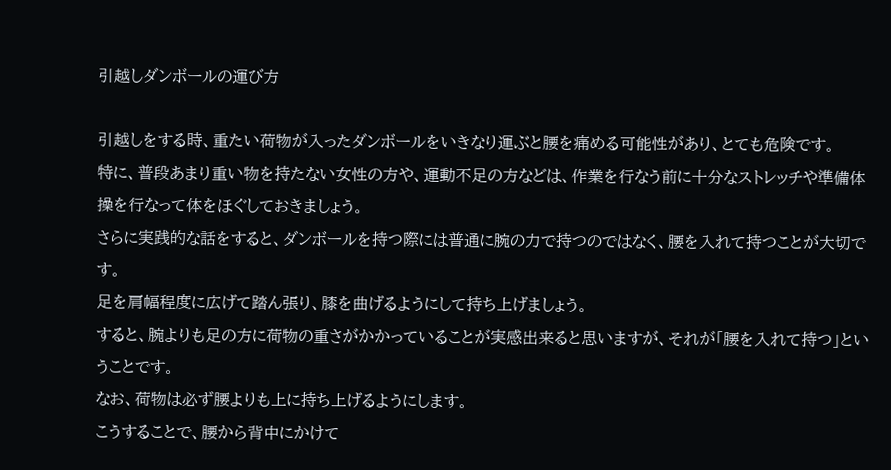引越しダンボールの運び方

引越しをする時、重たい荷物が入ったダンボールをいきなり運ぶと腰を痛める可能性があり、とても危険です。
特に、普段あまり重い物を持たない女性の方や、運動不足の方などは、作業を行なう前に十分なストレッチや準備体操を行なって体をほぐしておきましょう。
さらに実践的な話をすると、ダンボールを持つ際には普通に腕の力で持つのではなく、腰を入れて持つことが大切です。
足を肩幅程度に広げて踏ん張り、膝を曲げるようにして持ち上げましょう。
すると、腕よりも足の方に荷物の重さがかかっていることが実感出来ると思いますが、それが「腰を入れて持つ」ということです。
なお、荷物は必ず腰よりも上に持ち上げるようにします。
こうすることで、腰から背中にかけて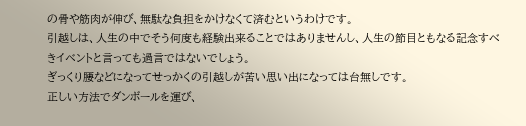の骨や筋肉が伸び、無駄な負担をかけなくて済むというわけです。
引越しは、人生の中でそう何度も経験出来ることではありませんし、人生の節目ともなる記念すべきイベントと言っても過言ではないでしょう。
ぎっくり腰などになってせっかくの引越しが苦い思い出になっては台無しです。
正しい方法でダンボールを運び、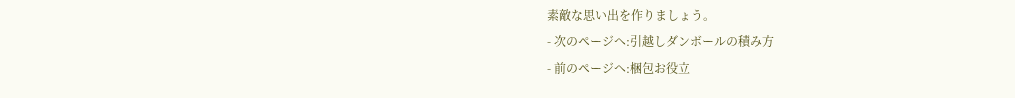素敵な思い出を作りましょう。
- 次のページへ:引越しダンボールの積み方
- 前のページへ:梱包お役立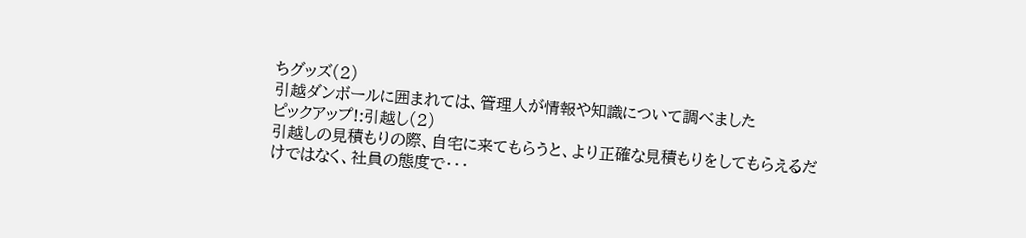ちグッズ(2)
引越ダンボールに囲まれては、管理人が情報や知識について調べました
ピックアップ!:引越し(2)
引越しの見積もりの際、自宅に来てもらうと、より正確な見積もりをしてもらえるだけではなく、社員の態度で・・・